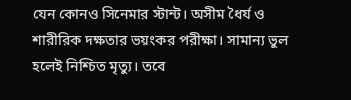যেন কোনও সিনেমার স্টান্ট। অসীম ধৈর্য ও শারীরিক দক্ষতার ভয়ংকর পরীক্ষা। সামান্য ভুল হলেই নিশ্চিত মৃত্যু। তবে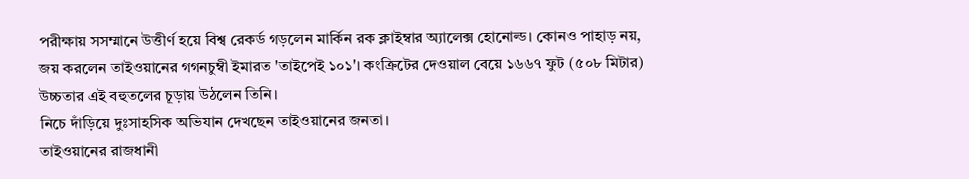পরীক্ষায় সসম্মানে উত্তীর্ণ হয়ে বিশ্ব রেকর্ড গড়লেন মার্কিন রক ক্লাইম্বার অ্যালেক্স হোনোল্ড। কোনও পাহাড় নয়, জয় করলেন তাইওয়ানের গগনচুম্বী ইমারত 'তাইপেই ১০১'। কংক্রিটের দেওয়াল বেয়ে ১৬৬৭ ফুট (৫০৮ মিটার) উচ্চতার এই বহুতলের চূড়ায় উঠলেন তিনি।
নিচে দাঁড়িয়ে দুঃসাহসিক অভিযান দেখছেন তাইওয়ানের জনতা।
তাইওয়ানের রাজধানী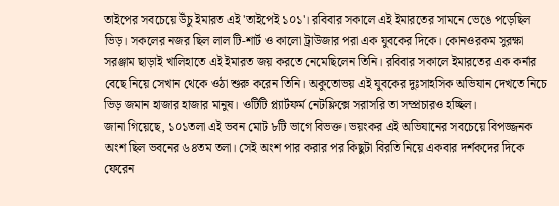তাইপের সবচেয়ে উঁচু ইমারত এই 'তাইপেই ১০১'। রবিবার সকালে এই ইমারতের সামনে ভেঙে পড়েছিল ভিড়। সকলের নজর ছিল লাল টি-শার্ট ও কালো ট্রাউজার পরা এক যুবকের দিকে। কোনওরকম সুরক্ষা সরঞ্জাম ছাড়াই খালিহাতে এই ইমারত জয় করতে নেমেছিলেন তিনি। রবিবার সকালে ইমারতের এক কর্নার বেছে নিয়ে সেখান থেকে ওঠা শুরু করেন তিনি। অকুতোভয় এই যুবকের দুঃসাহসিক অভিযান দেখতে নিচে ভিড় জমান হাজার হাজার মানুষ। ওটিটি প্ল্যার্টফর্ম নেটফ্লিক্সে সরাসরি তা সম্প্রচারও হচ্ছিল।
জানা গিয়েছে, ১০১তলা এই ভবন মোট ৮টি ভাগে বিভক্ত। ভয়ংকর এই অভিযানের সবচেয়ে বিপজ্জনক অংশ ছিল ভবনের ৬৪তম তলা। সেই অংশ পার করার পর কিছুটা বিরতি নিয়ে একবার দর্শকদের দিকে ফেরেন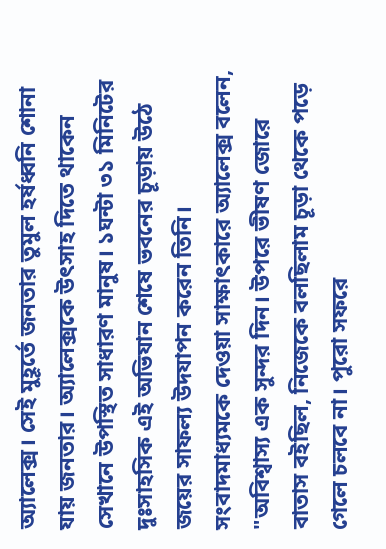অ্যালেক্স। সেই মুহূর্তে জনতার তুমুল হর্ষধ্বনি শোনা যায় জনতার। অ্যালেক্সকে উৎসাহ দিতে থাকেন সেখানে উপস্থিত সাধারণ মানুষ। ১ঘন্টা ৩১ মিনিটের দুঃসাহসিক এই অভিযান শেষে ভবনের চূড়ায় উঠে জয়ের সাফল্য উদযাপন করেন তিনি।
সংবাদমাধ্যমকে দেওয়া সাক্ষাৎকারে অ্যালেক্স বলেন, "অবিশ্বাস্য এক সুন্দর দিন। উপরে ভীষণ জোরে বাতাস বইছিল, নিজেকে বলছিলাম চূড়া থেকে পড়ে গেলে চলবে না। পুরো সফরে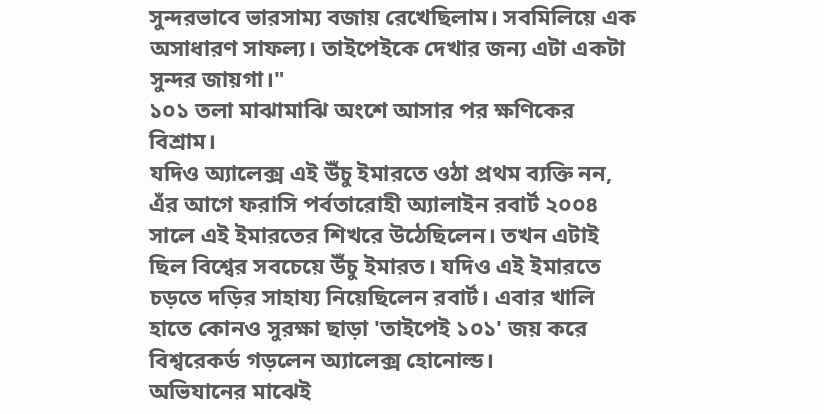সুন্দরভাবে ভারসাম্য বজায় রেখেছিলাম। সবমিলিয়ে এক অসাধারণ সাফল্য। তাইপেইকে দেখার জন্য এটা একটা সুন্দর জায়গা।"
১০১ তলা মাঝামাঝি অংশে আসার পর ক্ষণিকের বিশ্রাম।
যদিও অ্যালেক্স এই উঁচু ইমারতে ওঠা প্রথম ব্যক্তি নন, এঁর আগে ফরাসি পর্বতারোহী অ্যালাইন রবার্ট ২০০৪ সালে এই ইমারতের শিখরে উঠেছিলেন। তখন এটাই ছিল বিশ্বের সবচেয়ে উঁচু ইমারত। যদিও এই ইমারতে চড়তে দড়ির সাহায্য নিয়েছিলেন রবার্ট। এবার খালি হাতে কোনও সুরক্ষা ছাড়া 'তাইপেই ১০১' জয় করে বিশ্বরেকর্ড গড়লেন অ্যালেক্স হোনোল্ড।
অভিযানের মাঝেই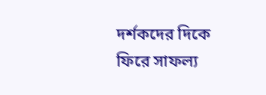দর্শকদের দিকে ফিরে সাফল্য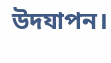উদযাপন।